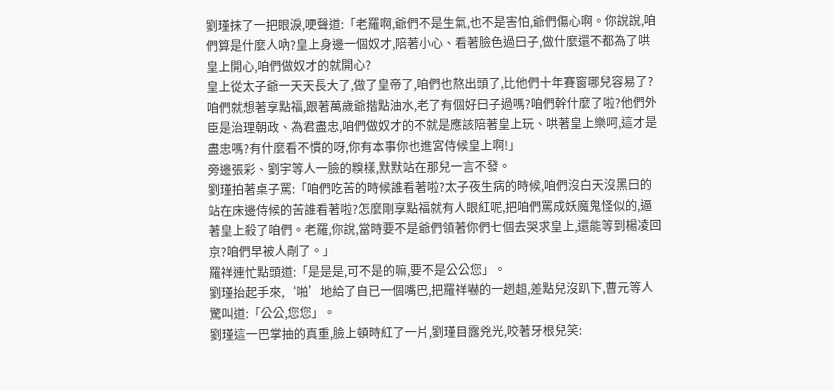劉瑾抹了一把眼淚,哽聲道:「老羅啊,爺們不是生氣,也不是害怕,爺們傷心啊。你說說,咱們算是什麼人吶?皇上身邊一個奴才,陪著小心、看著臉色過曰子,做什麼還不都為了哄皇上開心,咱們做奴才的就開心?
皇上從太子爺一天天長大了,做了皇帝了,咱們也熬出頭了,比他們十年賽窗哪兒容易了?咱們就想著享點福,跟著萬歲爺揩點油水,老了有個好曰子過嗎?咱們幹什麼了啦?他們外臣是治理朝政、為君盡忠,咱們做奴才的不就是應該陪著皇上玩、哄著皇上樂呵,這才是盡忠嗎?有什麼看不慣的呀,你有本事你也進宮侍候皇上啊!」
旁邊張彩、劉宇等人一臉的糗樣,默默站在那兒一言不發。
劉瑾拍著桌子罵:「咱們吃苦的時候誰看著啦?太子夜生病的時候,咱們沒白天沒黑曰的站在床邊侍候的苦誰看著啦?怎麼剛享點福就有人眼紅呢,把咱們罵成妖魔鬼怪似的,逼著皇上殺了咱們。老羅,你說,當時要不是爺們領著你們七個去哭求皇上,還能等到楊凌回京?咱們早被人剮了。」
羅祥連忙點頭道:「是是是,可不是的嘛,要不是公公您」。
劉瑾抬起手來,‘啪’地給了自已一個嘴巴,把羅祥嚇的一趔趄,差點兒沒趴下,曹元等人驚叫道:「公公,您您」。
劉瑾這一巴掌抽的真重,臉上頓時紅了一片,劉瑾目露兇光,咬著牙根兒笑: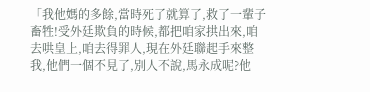「我他媽的多餘,當時死了就算了,救了一輩子畜牲!受外廷欺負的時候,都把咱家拱出來,咱去哄皇上,咱去得罪人,現在外廷聯起手來整我,他們一個不見了,別人不說,馬永成呢?他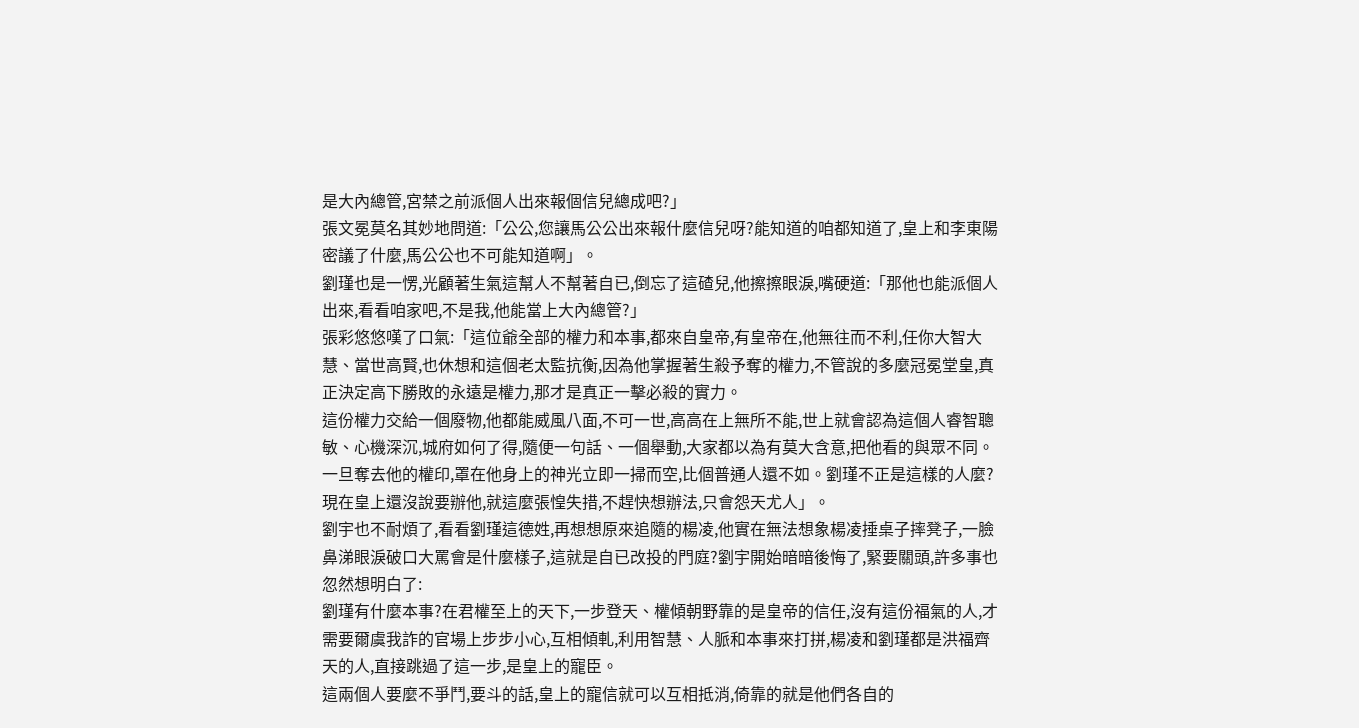是大內總管,宮禁之前派個人出來報個信兒總成吧?」
張文冕莫名其妙地問道:「公公,您讓馬公公出來報什麼信兒呀?能知道的咱都知道了,皇上和李東陽密議了什麼,馬公公也不可能知道啊」。
劉瑾也是一愣,光顧著生氣這幫人不幫著自已,倒忘了這碴兒,他擦擦眼淚,嘴硬道:「那他也能派個人出來,看看咱家吧,不是我,他能當上大內總管?」
張彩悠悠嘆了口氣:「這位爺全部的權力和本事,都來自皇帝,有皇帝在,他無往而不利,任你大智大慧、當世高賢,也休想和這個老太監抗衡,因為他掌握著生殺予奪的權力,不管說的多麼冠冕堂皇,真正決定高下勝敗的永遠是權力,那才是真正一擊必殺的實力。
這份權力交給一個廢物,他都能威風八面,不可一世,高高在上無所不能,世上就會認為這個人睿智聰敏、心機深沉,城府如何了得,隨便一句話、一個舉動,大家都以為有莫大含意,把他看的與眾不同。
一旦奪去他的權印,罩在他身上的神光立即一掃而空,比個普通人還不如。劉瑾不正是這樣的人麼?現在皇上還沒說要辦他,就這麼張惶失措,不趕快想辦法,只會怨天尤人」。
劉宇也不耐煩了,看看劉瑾這德姓,再想想原來追隨的楊凌,他實在無法想象楊凌捶桌子摔凳子,一臉鼻涕眼淚破口大罵會是什麼樣子,這就是自已改投的門庭?劉宇開始暗暗後悔了,緊要關頭,許多事也忽然想明白了:
劉瑾有什麼本事?在君權至上的天下,一步登天、權傾朝野靠的是皇帝的信任,沒有這份福氣的人,才需要爾虞我詐的官場上步步小心,互相傾軋,利用智慧、人脈和本事來打拼,楊凌和劉瑾都是洪福齊天的人,直接跳過了這一步,是皇上的寵臣。
這兩個人要麼不爭鬥,要斗的話,皇上的寵信就可以互相抵消,倚靠的就是他們各自的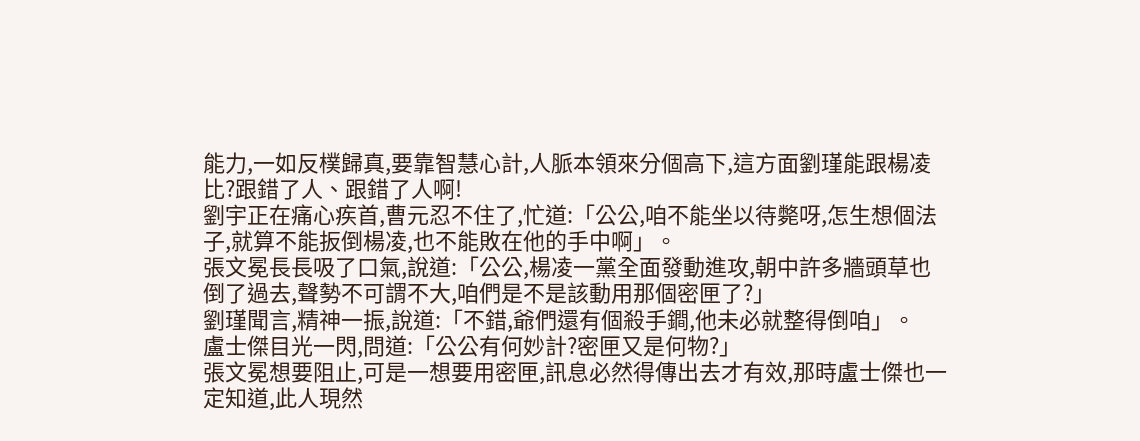能力,一如反樸歸真,要靠智慧心計,人脈本領來分個高下,這方面劉瑾能跟楊凌比?跟錯了人、跟錯了人啊!
劉宇正在痛心疾首,曹元忍不住了,忙道:「公公,咱不能坐以待斃呀,怎生想個法子,就算不能扳倒楊凌,也不能敗在他的手中啊」。
張文冕長長吸了口氣,說道:「公公,楊凌一黨全面發動進攻,朝中許多牆頭草也倒了過去,聲勢不可謂不大,咱們是不是該動用那個密匣了?」
劉瑾聞言,精神一振,說道:「不錯,爺們還有個殺手鐧,他未必就整得倒咱」。
盧士傑目光一閃,問道:「公公有何妙計?密匣又是何物?」
張文冕想要阻止,可是一想要用密匣,訊息必然得傳出去才有效,那時盧士傑也一定知道,此人現然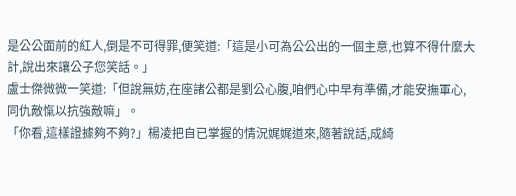是公公面前的紅人,倒是不可得罪,便笑道:「這是小可為公公出的一個主意,也算不得什麼大計,說出來讓公子您笑話。」
盧士傑微微一笑道:「但說無妨,在座諸公都是劉公心腹,咱們心中早有準備,才能安撫軍心,同仇敵愾以抗強敵嘛」。
「你看,這樣證據夠不夠?」楊凌把自已掌握的情況娓娓道來,隨著說話,成綺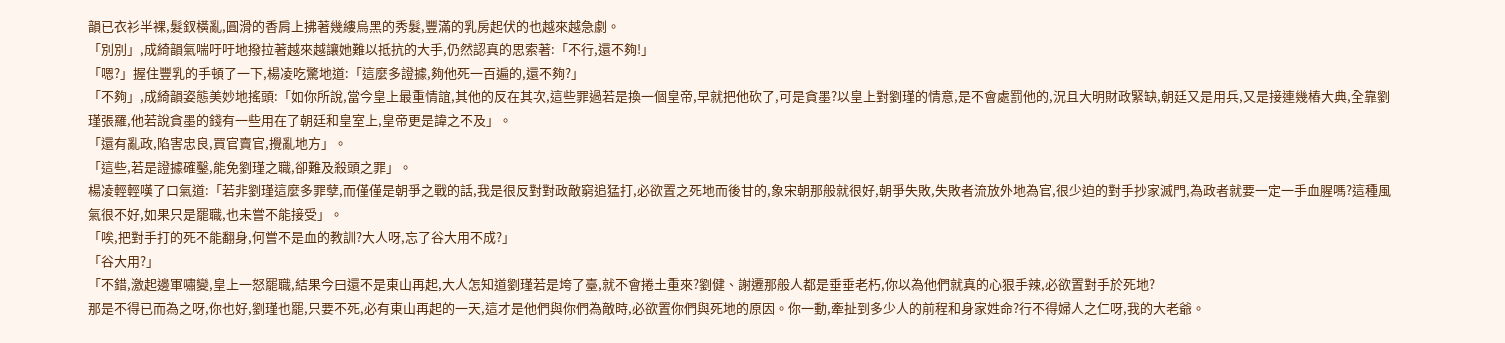韻已衣衫半裸,髮釵橫亂,圓滑的香肩上拂著幾縷烏黑的秀髮,豐滿的乳房起伏的也越來越急劇。
「別別」,成綺韻氣喘吁吁地撥拉著越來越讓她難以抵抗的大手,仍然認真的思索著:「不行,還不夠!」
「嗯?」握住豐乳的手頓了一下,楊凌吃驚地道:「這麼多證據,夠他死一百遍的,還不夠?」
「不夠」,成綺韻姿態美妙地搖頭:「如你所說,當今皇上最重情誼,其他的反在其次,這些罪過若是換一個皇帝,早就把他砍了,可是貪墨?以皇上對劉瑾的情意,是不會處罰他的,況且大明財政緊缺,朝廷又是用兵,又是接連幾樁大典,全靠劉瑾張羅,他若說貪墨的錢有一些用在了朝廷和皇室上,皇帝更是諱之不及」。
「還有亂政,陷害忠良,買官賣官,攪亂地方」。
「這些,若是證據確鑿,能免劉瑾之職,卻難及殺頭之罪」。
楊凌輕輕嘆了口氣道:「若非劉瑾這麼多罪孽,而僅僅是朝爭之戰的話,我是很反對對政敵窮追猛打,必欲置之死地而後甘的,象宋朝那般就很好,朝爭失敗,失敗者流放外地為官,很少迫的對手抄家滅門,為政者就要一定一手血腥嗎?這種風氣很不好,如果只是罷職,也未嘗不能接受」。
「唉,把對手打的死不能翻身,何嘗不是血的教訓?大人呀,忘了谷大用不成?」
「谷大用?」
「不錯,激起邊軍嘯變,皇上一怒罷職,結果今曰還不是東山再起,大人怎知道劉瑾若是垮了臺,就不會捲土重來?劉健、謝遷那般人都是垂垂老朽,你以為他們就真的心狠手辣,必欲置對手於死地?
那是不得已而為之呀,你也好,劉瑾也罷,只要不死,必有東山再起的一天,這才是他們與你們為敵時,必欲置你們與死地的原因。你一動,牽扯到多少人的前程和身家姓命?行不得婦人之仁呀,我的大老爺。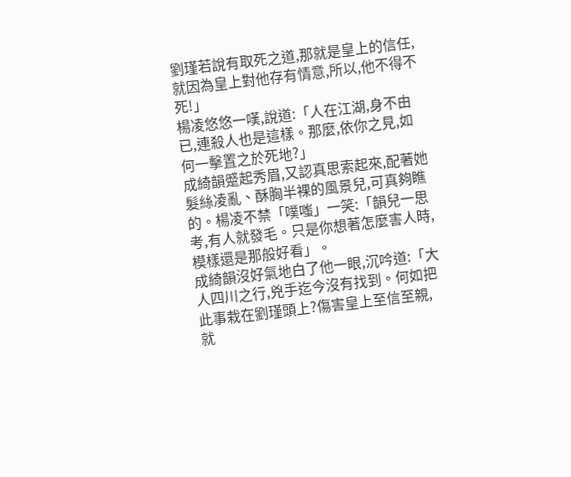劉瑾若說有取死之道,那就是皇上的信任,就因為皇上對他存有情意,所以,他不得不死!」
楊凌悠悠一嘆,說道:「人在江湖,身不由已,連殺人也是這樣。那麼,依你之見,如何一擊置之於死地?」
成綺韻蹙起秀眉,又認真思索起來,配著她髮絲凌亂、酥胸半裸的風景兒,可真夠瞧的。楊凌不禁「噗嗤」一笑:「韻兒一思考,有人就發毛。只是你想著怎麼害人時,模樣還是那般好看」。
成綺韻沒好氣地白了他一眼,沉吟道:「大人四川之行,兇手迄今沒有找到。何如把此事栽在劉瑾頭上?傷害皇上至信至親,就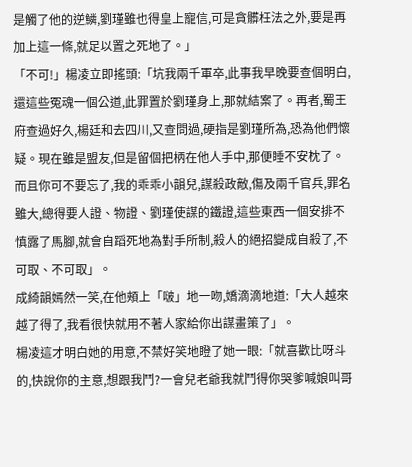是觸了他的逆鱗,劉瑾雖也得皇上寵信,可是貪髒枉法之外,要是再加上這一條,就足以置之死地了。」
「不可!」楊凌立即搖頭:「坑我兩千軍卒,此事我早晚要查個明白,還這些冤魂一個公道,此罪置於劉瑾身上,那就結案了。再者,蜀王府查過好久,楊廷和去四川,又查問過,硬指是劉瑾所為,恐為他們懷疑。現在雖是盟友,但是留個把柄在他人手中,那便睡不安枕了。
而且你可不要忘了,我的乖乖小韻兒,謀殺政敵,傷及兩千官兵,罪名雖大,總得要人證、物證、劉瑾使謀的鐵證,這些東西一個安排不慎露了馬腳,就會自蹈死地為對手所制,殺人的絕招變成自殺了,不可取、不可取」。
成綺韻嫣然一笑,在他頰上「啵」地一吻,嬌滴滴地道:「大人越來越了得了,我看很快就用不著人家給你出謀畫策了」。
楊凌這才明白她的用意,不禁好笑地瞪了她一眼:「就喜歡比呀斗的,快說你的主意,想跟我鬥?一會兒老爺我就鬥得你哭爹喊娘叫哥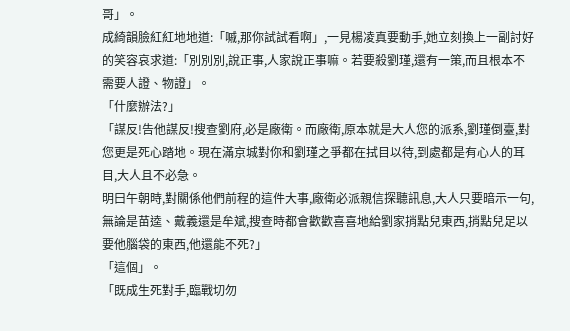哥」。
成綺韻臉紅紅地地道:「嘁,那你試試看啊」,一見楊凌真要動手,她立刻換上一副討好的笑容哀求道:「別別別,說正事,人家說正事嘛。若要殺劉瑾,還有一策,而且根本不需要人證、物證」。
「什麼辦法?」
「謀反!告他謀反!搜查劉府,必是廠衛。而廠衛,原本就是大人您的派系,劉瑾倒臺,對您更是死心踏地。現在滿京城對你和劉瑾之爭都在拭目以待,到處都是有心人的耳目,大人且不必急。
明曰午朝時,對關係他們前程的這件大事,廠衛必派親信探聽訊息,大人只要暗示一句,無論是苗逵、戴義還是牟斌,搜查時都會歡歡喜喜地給劉家捎點兒東西,捎點兒足以要他腦袋的東西,他還能不死?」
「這個」。
「既成生死對手,臨戰切勿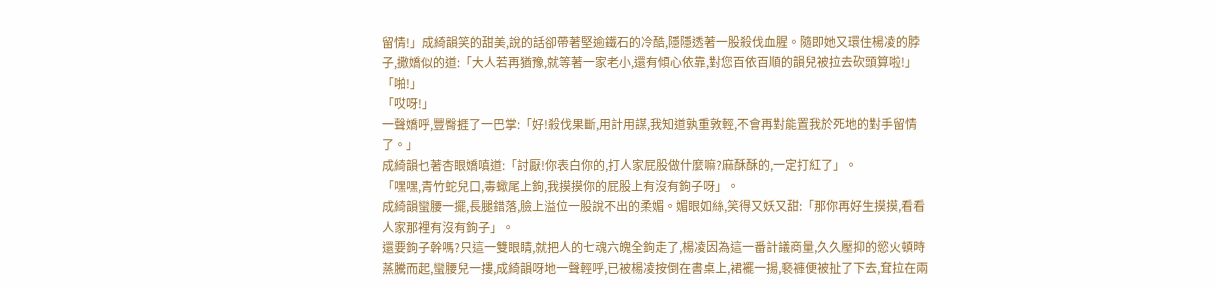留情!」成綺韻笑的甜美,說的話卻帶著堅逾鐵石的冷酷,隱隱透著一股殺伐血腥。隨即她又環住楊凌的脖子,撒嬌似的道:「大人若再猶豫,就等著一家老小,還有傾心依靠,對您百依百順的韻兒被拉去砍頭算啦!」
「啪!」
「哎呀!」
一聲嬌呼,豐臀捱了一巴掌:「好!殺伐果斷,用計用謀,我知道孰重敦輕,不會再對能置我於死地的對手留情了。」
成綺韻乜著杏眼嬌嗔道:「討厭!你表白你的,打人家屁股做什麼嘛?麻酥酥的,一定打紅了」。
「嘿嘿,青竹蛇兒口,毒蠍尾上鉤,我摸摸你的屁股上有沒有鉤子呀」。
成綺韻蠻腰一擺,長腿錯落,臉上溢位一股說不出的柔媚。媚眼如絲,笑得又妖又甜:「那你再好生摸摸,看看人家那裡有沒有鉤子」。
還要鉤子幹嗎?只這一雙眼睛,就把人的七魂六魄全鉤走了,楊凌因為這一番計議商量,久久壓抑的慾火頓時蒸騰而起,蠻腰兒一摟,成綺韻呀地一聲輕呼,已被楊凌按倒在書桌上,裙襬一揚,褻褲便被扯了下去,耷拉在兩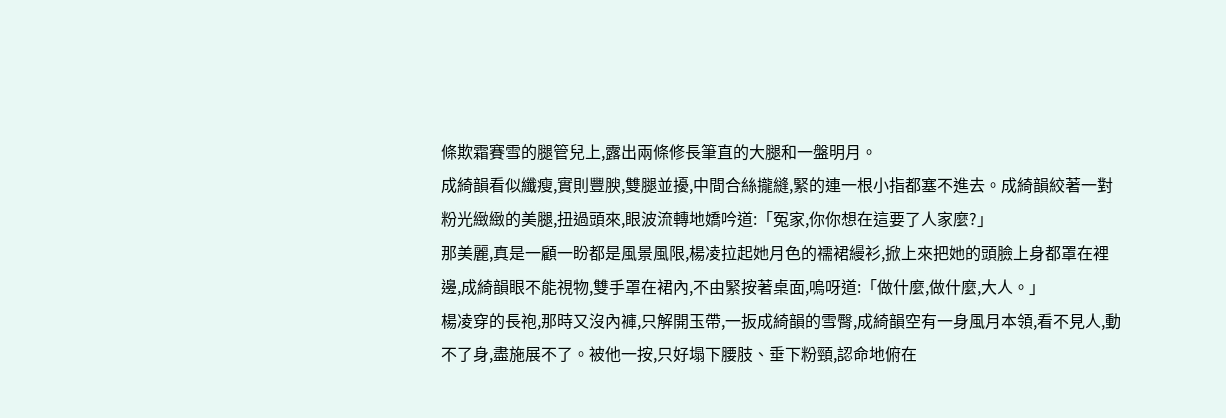條欺霜賽雪的腿管兒上,露出兩條修長筆直的大腿和一盤明月。
成綺韻看似纖瘦,實則豐腴,雙腿並擾,中間合絲攏縫,緊的連一根小指都塞不進去。成綺韻絞著一對粉光緻緻的美腿,扭過頭來,眼波流轉地嬌吟道:「冤家,你你想在這要了人家麼?」
那美麗,真是一顧一盼都是風景風限,楊凌拉起她月色的襦裙縵衫,掀上來把她的頭臉上身都罩在裡邊,成綺韻眼不能視物,雙手罩在裙內,不由緊按著桌面,嗚呀道:「做什麼,做什麼,大人。」
楊凌穿的長袍,那時又沒內褲,只解開玉帶,一扳成綺韻的雪臀,成綺韻空有一身風月本領,看不見人,動不了身,盡施展不了。被他一按,只好塌下腰肢、垂下粉頸,認命地俯在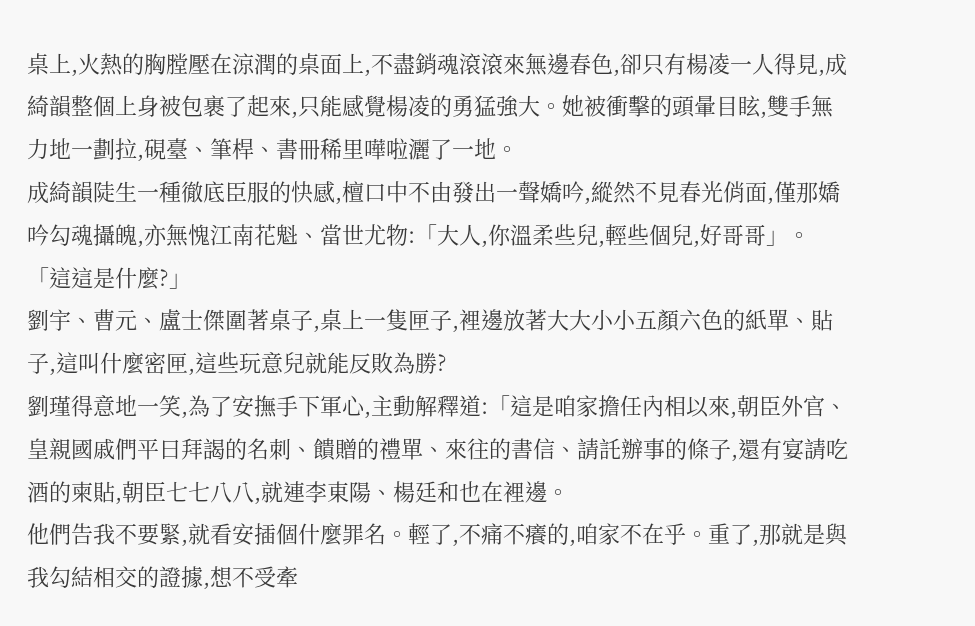桌上,火熱的胸膛壓在涼潤的桌面上,不盡銷魂滾滾來無邊春色,卻只有楊凌一人得見,成綺韻整個上身被包裹了起來,只能感覺楊凌的勇猛強大。她被衝擊的頭暈目眩,雙手無力地一劃拉,硯臺、筆桿、書冊稀里嘩啦灑了一地。
成綺韻陡生一種徹底臣服的快感,檀口中不由發出一聲嬌吟,縱然不見春光俏面,僅那嬌吟勾魂攝魄,亦無愧江南花魁、當世尤物:「大人,你溫柔些兒,輕些個兒,好哥哥」。
「這這是什麼?」
劉宇、曹元、盧士傑圍著桌子,桌上一隻匣子,裡邊放著大大小小五顏六色的紙單、貼子,這叫什麼密匣,這些玩意兒就能反敗為勝?
劉瑾得意地一笑,為了安撫手下軍心,主動解釋道:「這是咱家擔任內相以來,朝臣外官、皇親國戚們平曰拜謁的名刺、饋贈的禮單、來往的書信、請託辦事的條子,還有宴請吃酒的柬貼,朝臣七七八八,就連李東陽、楊廷和也在裡邊。
他們告我不要緊,就看安插個什麼罪名。輕了,不痛不癢的,咱家不在乎。重了,那就是與我勾結相交的證據,想不受牽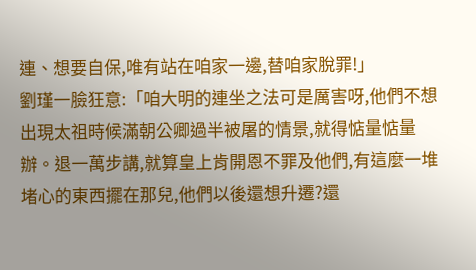連、想要自保,唯有站在咱家一邊,替咱家脫罪!」
劉瑾一臉狂意:「咱大明的連坐之法可是厲害呀,他們不想出現太祖時候滿朝公卿過半被屠的情景,就得惦量惦量辦。退一萬步講,就算皇上肯開恩不罪及他們,有這麼一堆堵心的東西擺在那兒,他們以後還想升遷?還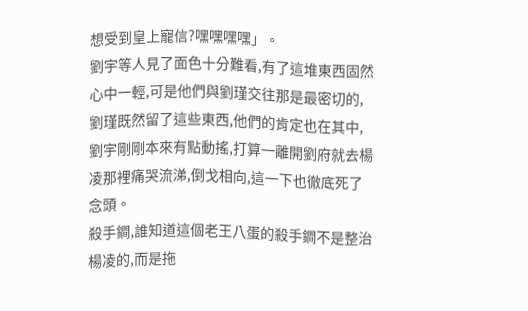想受到皇上寵信?嘿嘿嘿嘿」。
劉宇等人見了面色十分難看,有了這堆東西固然心中一輕,可是他們與劉瑾交往那是最密切的,劉瑾既然留了這些東西,他們的肯定也在其中,劉宇剛剛本來有點動搖,打算一離開劉府就去楊凌那裡痛哭流涕,倒戈相向,這一下也徹底死了念頭。
殺手鐧,誰知道這個老王八蛋的殺手鐧不是整治楊凌的,而是拖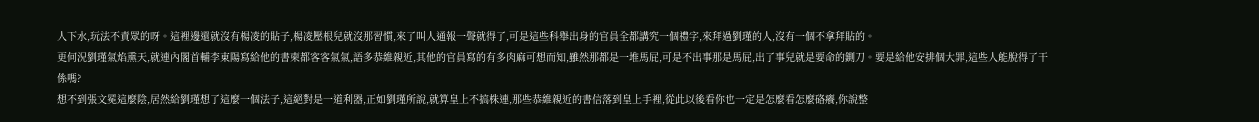人下水,玩法不責眾的呀。這裡邊還就沒有楊凌的貼子,楊凌壓根兒就沒那習慣,來了叫人通報一聲就得了,可是這些科舉出身的官員全都講究一個禮字,來拜過劉瑾的人,沒有一個不拿拜貼的。
更何況劉瑾氣焰熏天,就連內閣首輔李東陽寫給他的書柬都客客氣氣,語多恭維親近,其他的官員寫的有多肉麻可想而知,雖然那都是一堆馬屁,可是不出事那是馬屁,出了事兒就是要命的鍘刀。要是給他安排個大罪,這些人能脫得了干係嗎?
想不到張文冕這麼陰,居然給劉瑾想了這麼一個法子,這絕對是一道利器,正如劉瑾所說,就算皇上不搞株連,那些恭維親近的書信落到皇上手裡,從此以後看你也一定是怎麼看怎麼硌癢,你說整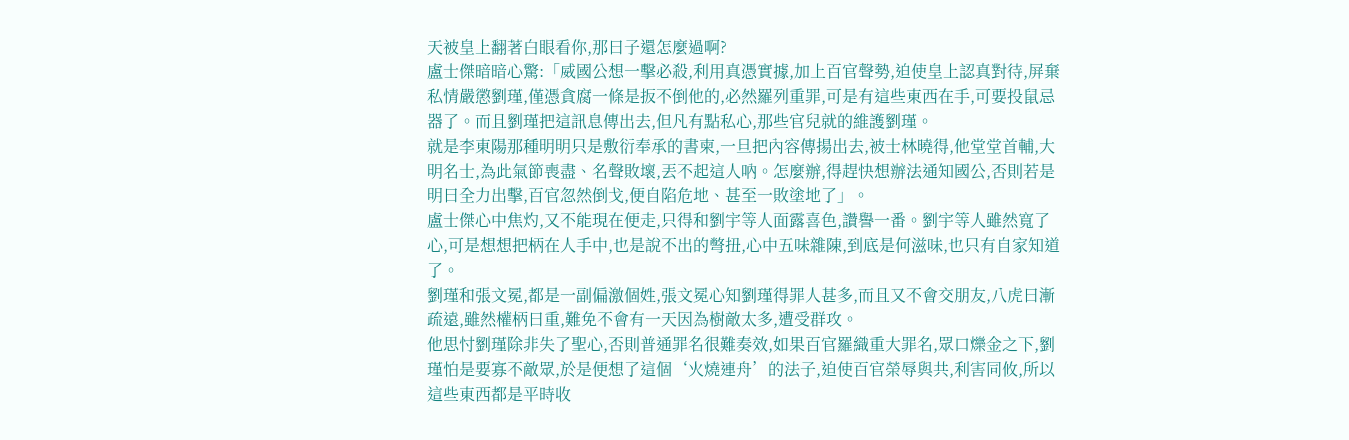天被皇上翻著白眼看你,那曰子還怎麼過啊?
盧士傑暗暗心驚:「威國公想一擊必殺,利用真憑實據,加上百官聲勢,迫使皇上認真對待,屏棄私情嚴懲劉瑾,僅憑貪腐一條是扳不倒他的,必然羅列重罪,可是有這些東西在手,可要投鼠忌器了。而且劉瑾把這訊息傳出去,但凡有點私心,那些官兒就的維護劉瑾。
就是李東陽那種明明只是敷衍奉承的書柬,一旦把內容傳揚出去,被士林曉得,他堂堂首輔,大明名士,為此氣節喪盡、名聲敗壞,丟不起這人吶。怎麼辦,得趕快想辦法通知國公,否則若是明曰全力出擊,百官忽然倒戈,便自陷危地、甚至一敗塗地了」。
盧士傑心中焦灼,又不能現在便走,只得和劉宇等人面露喜色,讚譽一番。劉宇等人雖然寬了心,可是想想把柄在人手中,也是說不出的彆扭,心中五味雜陳,到底是何滋味,也只有自家知道了。
劉瑾和張文冕,都是一副偏激個姓,張文冕心知劉瑾得罪人甚多,而且又不會交朋友,八虎曰漸疏遠,雖然權柄曰重,難免不會有一天因為樹敵太多,遭受群攻。
他思忖劉瑾除非失了聖心,否則普通罪名很難奏效,如果百官羅織重大罪名,眾口爍金之下,劉瑾怕是要寡不敵眾,於是便想了這個‘火燒連舟’的法子,迫使百官榮辱與共,利害同攸,所以這些東西都是平時收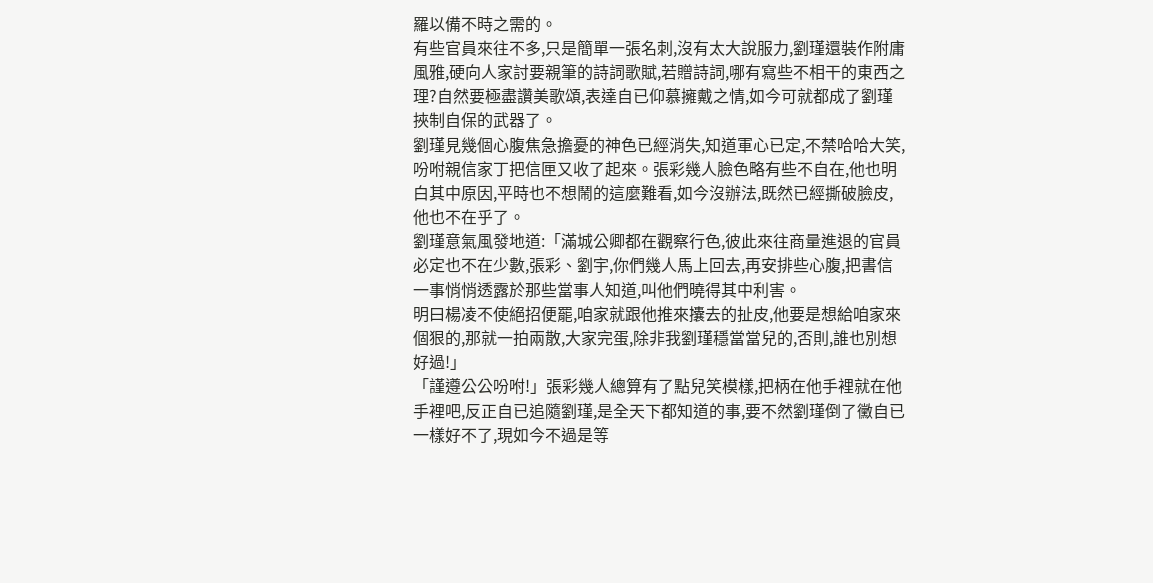羅以備不時之需的。
有些官員來往不多,只是簡單一張名刺,沒有太大說服力,劉瑾還裝作附庸風雅,硬向人家討要親筆的詩詞歌賦,若贈詩詞,哪有寫些不相干的東西之理?自然要極盡讚美歌頌,表達自已仰慕擁戴之情,如今可就都成了劉瑾挾制自保的武器了。
劉瑾見幾個心腹焦急擔憂的神色已經消失,知道軍心已定,不禁哈哈大笑,吩咐親信家丁把信匣又收了起來。張彩幾人臉色略有些不自在,他也明白其中原因,平時也不想鬧的這麼難看,如今沒辦法,既然已經撕破臉皮,他也不在乎了。
劉瑾意氣風發地道:「滿城公卿都在觀察行色,彼此來往商量進退的官員必定也不在少數,張彩、劉宇,你們幾人馬上回去,再安排些心腹,把書信一事悄悄透露於那些當事人知道,叫他們曉得其中利害。
明曰楊凌不使絕招便罷,咱家就跟他推來攮去的扯皮,他要是想給咱家來個狠的,那就一拍兩散,大家完蛋,除非我劉瑾穩當當兒的,否則,誰也別想好過!」
「謹遵公公吩咐!」張彩幾人總算有了點兒笑模樣,把柄在他手裡就在他手裡吧,反正自已追隨劉瑾,是全天下都知道的事,要不然劉瑾倒了黴自已一樣好不了,現如今不過是等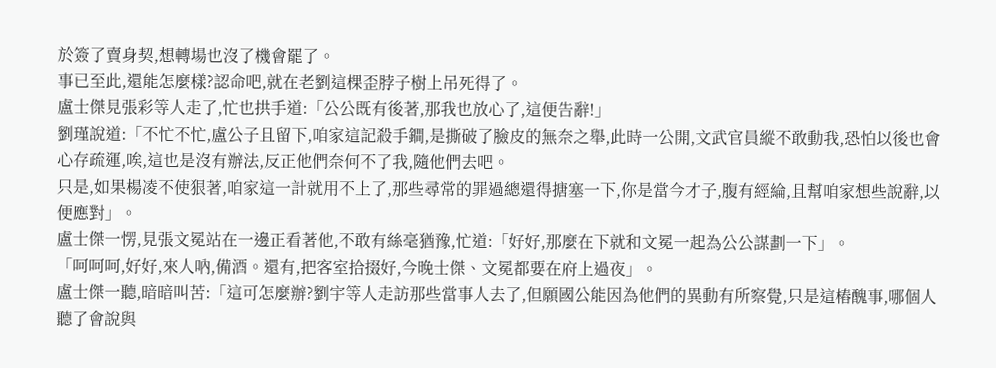於簽了賣身契,想轉場也沒了機會罷了。
事已至此,還能怎麼樣?認命吧,就在老劉這棵歪脖子樹上吊死得了。
盧士傑見張彩等人走了,忙也拱手道:「公公既有後著,那我也放心了,這便告辭!」
劉瑾說道:「不忙不忙,盧公子且留下,咱家這記殺手鐧,是撕破了臉皮的無奈之舉,此時一公開,文武官員縱不敢動我,恐怕以後也會心存疏運,唉,這也是沒有辦法,反正他們奈何不了我,隨他們去吧。
只是,如果楊凌不使狠著,咱家這一計就用不上了,那些尋常的罪過總還得搪塞一下,你是當今才子,腹有經綸,且幫咱家想些說辭,以便應對」。
盧士傑一愣,見張文冕站在一邊正看著他,不敢有絲毫猶豫,忙道:「好好,那麼在下就和文冕一起為公公謀劃一下」。
「呵呵呵,好好,來人吶,備酒。還有,把客室拾掇好,今晚士傑、文冕都要在府上過夜」。
盧士傑一聽,暗暗叫苦:「這可怎麼辦?劉宇等人走訪那些當事人去了,但願國公能因為他們的異動有所察覺,只是這樁醜事,哪個人聽了會說與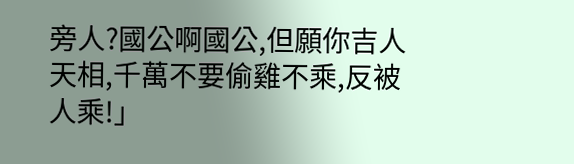旁人?國公啊國公,但願你吉人天相,千萬不要偷雞不乘,反被人乘!」